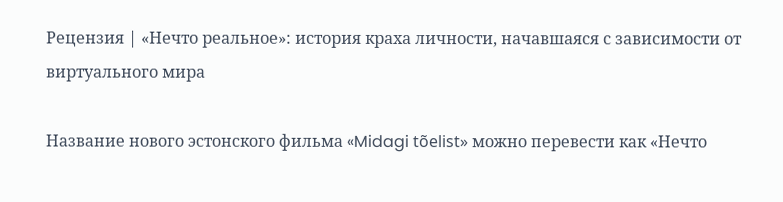Рецензия | «Нечто реальное»: история краха личности, начавшаяся с зависимости от виртуального мира

Название нового эстонского фильма «Midagi tõelist» можно перевести как «Нечто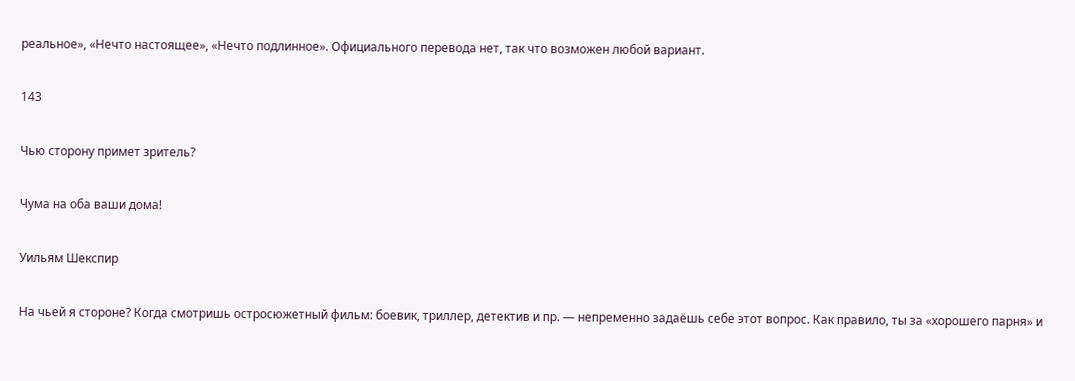реальное», «Нечто настоящее», «Нечто подлинное». Официального перевода нет, так что возможен любой вариант.

143

Чью сторону примет зритель?

Чума на оба ваши дома!

Уильям Шекспир

На чьей я стороне? Когда смотришь остросюжетный фильм: боевик, триллер, детектив и пр. — непременно задаёшь себе этот вопрос. Как правило, ты за «хорошего парня» и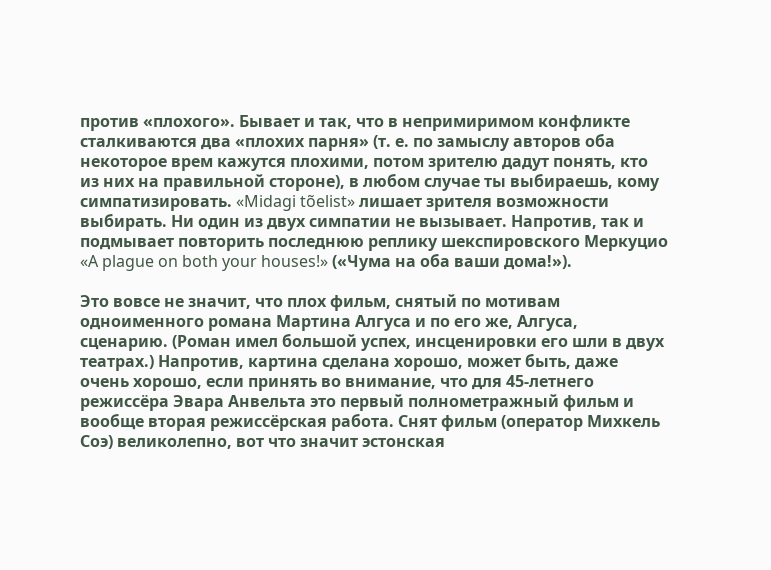против «плохого». Бывает и так, что в непримиримом конфликте сталкиваются два «плохих парня» (т. е. по замыслу авторов оба некоторое врем кажутся плохими, потом зрителю дадут понять, кто из них на правильной стороне), в любом случае ты выбираешь, кому симпатизировать. «Midagi tõelist» лишает зрителя возможности выбирать. Ни один из двух симпатии не вызывает. Напротив, так и подмывает повторить последнюю реплику шекспировского Меркуцио «A plague on both your houses!» («Чума на оба ваши дома!»).

Это вовсе не значит, что плох фильм, снятый по мотивам одноименного романа Мартина Алгуса и по его же, Алгуса, сценарию. (Роман имел большой успех, инсценировки его шли в двух театрах.) Напротив, картина сделана хорошо, может быть, даже очень хорошо, если принять во внимание, что для 45-летнего режиссёра Эвара Анвельта это первый полнометражный фильм и вообще вторая режиссёрская работа. Снят фильм (оператор Михкель Соэ) великолепно, вот что значит эстонская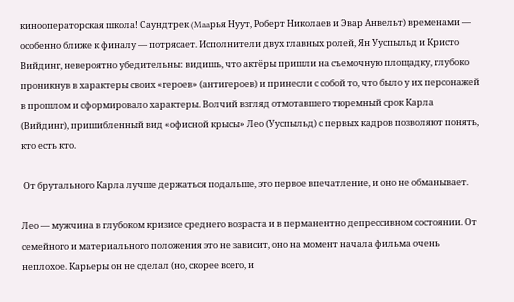кинооператорская школа! Саундтрек (Maaрья Нуут, Роберт Николаев и Эвар Анвельт) временами — особенно ближе к финалу — потрясает. Исполнители двух главных ролей, Ян Ууспыльд и Кристо Вийдинг, невероятно убедительны: видишь, что актёры пришли на съемочную площадку, глубоко проникнув в характеры своих «героев» (антигероев) и принесли с собой то, что было у их персонажей в прошлом и сформировало характеры. Волчий взгляд отмотавшего тюремный срок Карла (Вийдинг), пришибленный вид «офисной крысы» Лео (Ууспыльд) с первых кадров позволяют понять, кто есть кто.

 От брутального Карла лучше держаться подальше, это первое впечатление, и оно не обманывает.

Лео — мужчина в глубоком кризисе среднего возраста и в перманентно депрессивном состоянии. От семейного и материального положения это не зависит, оно на момент начала фильма очень неплохое. Карьеры он не сделал (но, скорее всего, и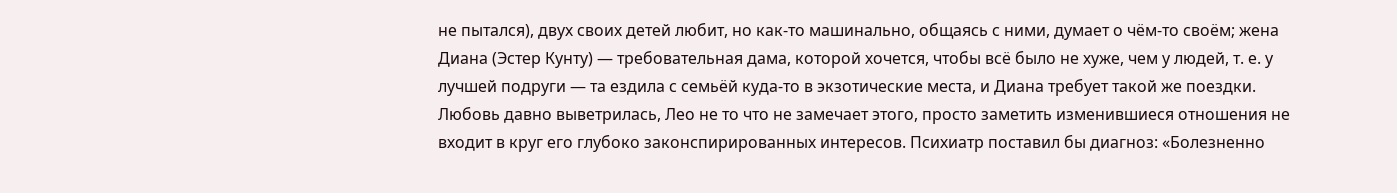не пытался), двух своих детей любит, но как-то машинально, общаясь с ними, думает о чём-то своём; жена Диана (Эстер Кунту) — требовательная дама, которой хочется, чтобы всё было не хуже, чем у людей, т. е. у лучшей подруги — та ездила с семьёй куда-то в экзотические места, и Диана требует такой же поездки. Любовь давно выветрилась, Лео не то что не замечает этого, просто заметить изменившиеся отношения не входит в круг его глубоко законспирированных интересов. Психиатр поставил бы диагноз: «Болезненно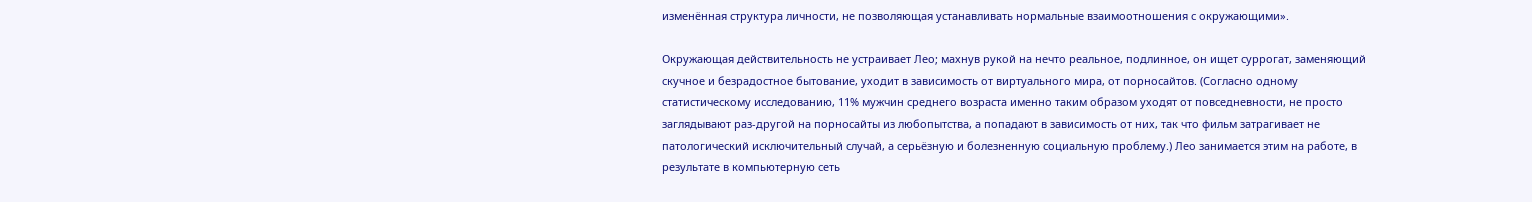изменённая структура личности, не позволяющая устанавливать нормальные взаимоотношения с окружающими».

Окружающая действительность не устраивает Лео; махнув рукой на нечто реальное, подлинное, он ищет суррогат, заменяющий скучное и безрадостное бытование, уходит в зависимость от виртуального мира, от порносайтов. (Согласно одному статистическому исследованию, 11% мужчин среднего возраста именно таким образом уходят от повседневности, не просто заглядывают раз-другой на порносайты из любопытства, а попадают в зависимость от них, так что фильм затрагивает не патологический исключительный случай, а серьёзную и болезненную социальную проблему.) Лео занимается этим на работе, в результате в компьютерную сеть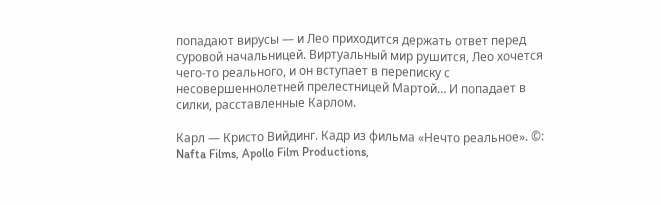попадают вирусы — и Лео приходится держать ответ перед суровой начальницей. Виртуальный мир рушится, Лео хочется чего-то реального, и он вступает в переписку с несовершеннолетней прелестницей Мартой… И попадает в силки, расставленные Карлом.

Карл — Кристо Вийдинг. Кадр из фильма «Нечто реальное». ©: Nafta Films, Apollo Film Productions,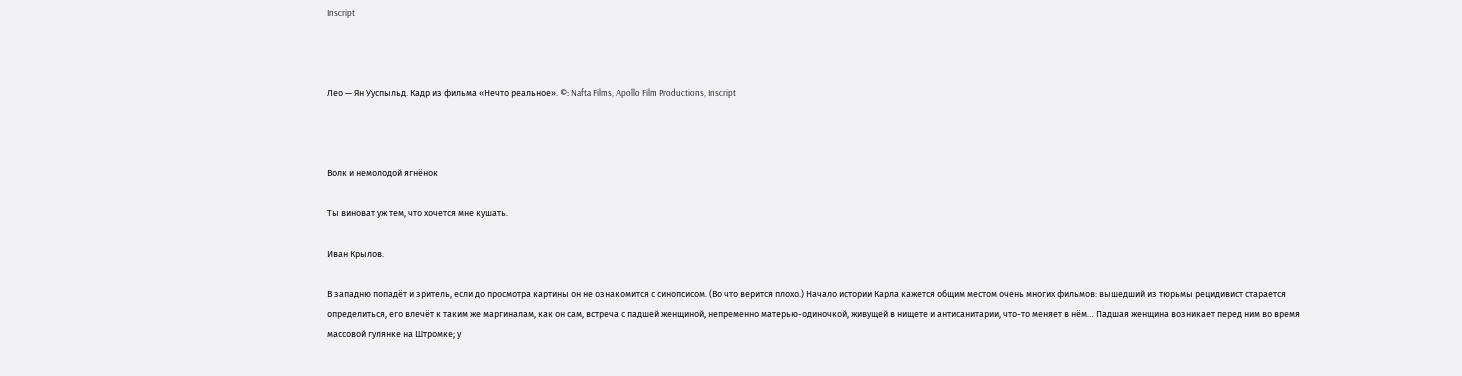Inscript



Лео — Ян Ууспыльд. Кадр из фильма «Нечто реальное». ©: Nafta Films, Apollo Film Productions, Inscript



Волк и немолодой ягнёнок

Ты виноват уж тем, что хочется мне кушать.

Иван Крылов.

В западню попадёт и зритель, если до просмотра картины он не ознакомится с синопсисом. (Во что верится плохо.) Начало истории Карла кажется общим местом очень многих фильмов: вышедший из тюрьмы рецидивист старается определиться, его влечёт к таким же маргиналам, как он сам, встреча с падшей женщиной, непременно матерью-одиночкой, живущей в нищете и антисанитарии, что-то меняет в нём… Падшая женщина возникает перед ним во время массовой гулянке на Штромке; у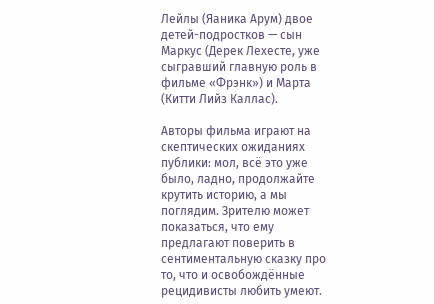Лейлы (Яаника Арум) двое детей-подростков — сын Маркус (Дерек Лехесте, уже сыгравший главную роль в фильме «Фрэнк») и Марта (Китти Лийз Каллас).

Авторы фильма играют на скептических ожиданиях публики: мол, всё это уже было, ладно, продолжайте крутить историю, а мы поглядим. Зрителю может показаться, что ему предлагают поверить в сентиментальную сказку про то, что и освобождённые рецидивисты любить умеют.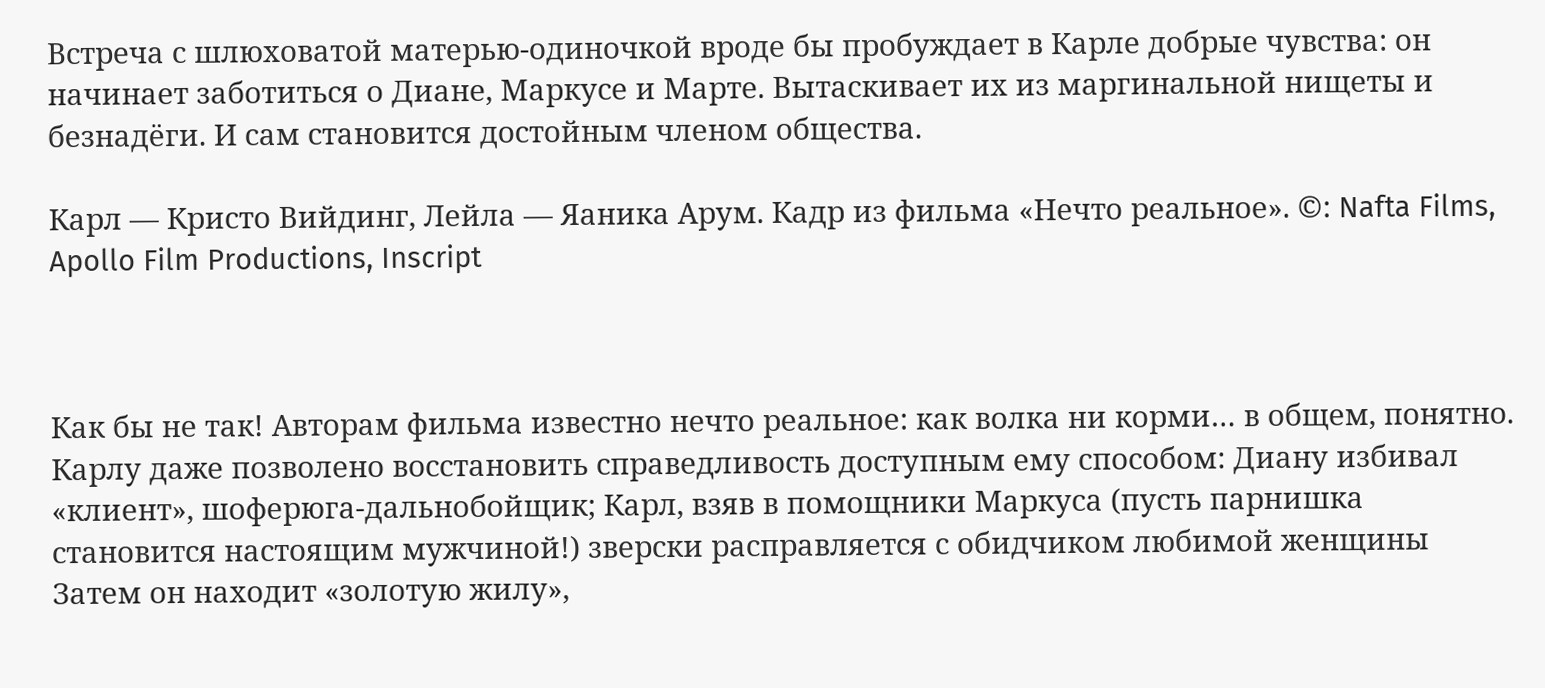Встреча с шлюховатой матерью-одиночкой вроде бы пробуждает в Карле добрые чувства: он начинает заботиться о Диане, Маркусе и Марте. Вытаскивает их из маргинальной нищеты и безнадёги. И сам становится достойным членом общества.

Карл — Кристо Вийдинг, Лейла — Яаника Арум. Кадр из фильма «Нечто реальное». ©: Nafta Films, Apollo Film Productions, Inscript



Как бы не так! Авторам фильма известно нечто реальное: как волка ни корми… в общем, понятно. Карлу даже позволено восстановить справедливость доступным ему способом: Диану избивал «клиент», шоферюга-дальнобойщик; Карл, взяв в помощники Маркуса (пусть парнишка становится настоящим мужчиной!) зверски расправляется с обидчиком любимой женщины Затем он находит «золотую жилу»,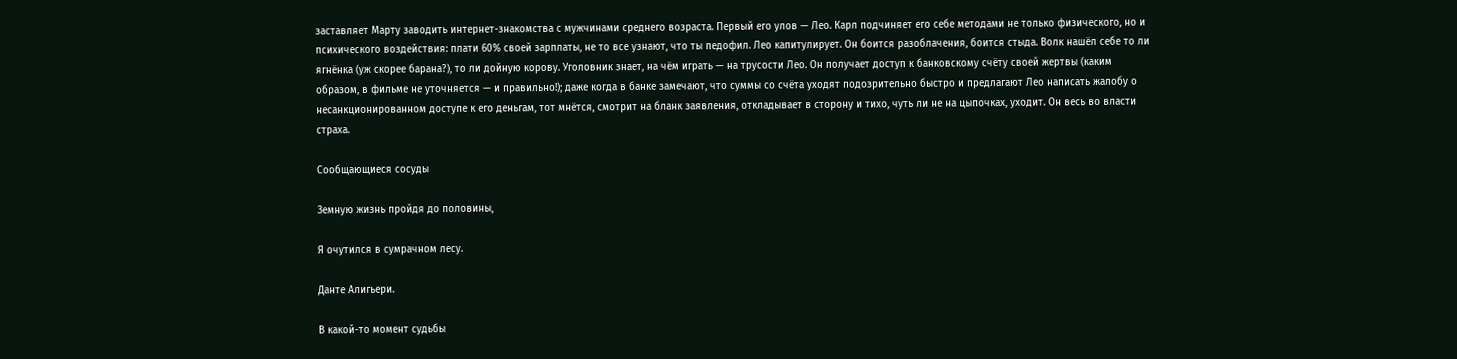заставляет Марту заводить интернет-знакомства с мужчинами среднего возраста. Первый его улов — Лео. Карл подчиняет его себе методами не только физического, но и психического воздействия: плати 60% своей зарплаты, не то все узнают, что ты педофил. Лео капитулирует. Он боится разоблачения, боится стыда. Волк нашёл себе то ли ягнёнка (уж скорее барана?), то ли дойную корову. Уголовник знает, на чём играть — на трусости Лео. Он получает доступ к банковскому счёту своей жертвы (каким образом, в фильме не уточняется — и правильно!); даже когда в банке замечают, что суммы со счёта уходят подозрительно быстро и предлагают Лео написать жалобу о несанкционированном доступе к его деньгам, тот мнётся, смотрит на бланк заявления, откладывает в сторону и тихо, чуть ли не на цыпочках, уходит. Он весь во власти страха.

Сообщающиеся сосуды

Земную жизнь пройдя до половины,

Я очутился в сумрачном лесу.

Данте Алигьери.

В какой-то момент судьбы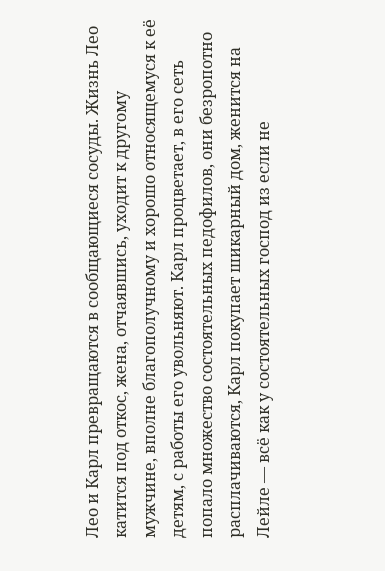Лео и Карл превращаются в сообщающиеся сосуды. Жизнь Лео катится под откос, жена, отчаявшись, уходит к другому мужчине, вполне благополучному и хорошо относящемуся к её детям, с работы его увольняют. Карл процветает, в его сеть попало множество состоятельных педофилов, они безропотно расплачиваются, Карл покупает шикарный дом, женится на Лейле — всё как у состоятельных господ из если не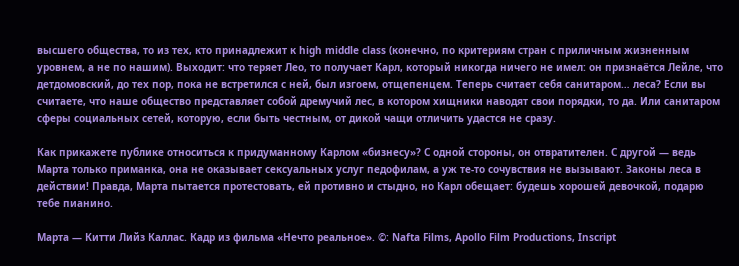высшего общества, то из тех, кто принадлежит к high middle class (конечно, по критериям стран с приличным жизненным уровнем, а не по нашим). Выходит: что теряет Лео, то получает Карл, который никогда ничего не имел: он признаётся Лейле, что детдомовский, до тех пор, пока не встретился с ней, был изгоем, отщепенцем. Теперь считает себя санитаром… леса? Если вы считаете, что наше общество представляет собой дремучий лес, в котором хищники наводят свои порядки, то да. Или санитаром сферы социальных сетей, которую, если быть честным, от дикой чащи отличить удастся не сразу.

Как прикажете публике относиться к придуманному Карлом «бизнесу»? С одной стороны, он отвратителен. С другой — ведь Марта только приманка, она не оказывает сексуальных услуг педофилам, а уж те-то сочувствия не вызывают. Законы леса в действии! Правда, Марта пытается протестовать, ей противно и стыдно, но Карл обещает: будешь хорошей девочкой, подарю тебе пианино.

Марта — Китти Лийз Каллас. Кадр из фильма «Нечто реальное». ©: Nafta Films, Apollo Film Productions, Inscript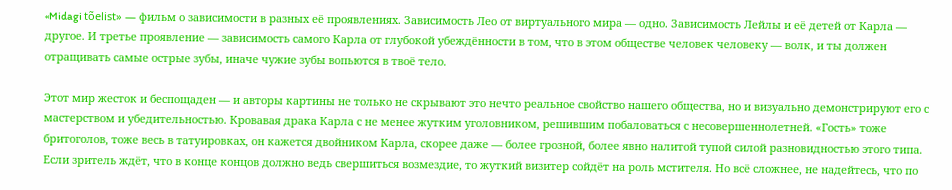«Midagi tõelist» — фильм о зависимости в разных её проявлениях. Зависимость Лео от виртуального мира — одно. Зависимость Лейлы и её детей от Карла — другое. И третье проявление — зависимость самого Карла от глубокой убеждённости в том, что в этом обществе человек человеку — волк, и ты должен отращивать самые острые зубы, иначе чужие зубы вопьются в твоё тело.

Этот мир жесток и беспощаден — и авторы картины не только не скрывают это нечто реальное свойство нашего общества, но и визуально демонстрируют его с мастерством и убедительностью. Кровавая драка Карла с не менее жутким уголовником, решившим побаловаться с несовершеннолетней. «Гость» тоже бритоголов, тоже весь в татуировках, он кажется двойником Карла, скорее даже — более грозной, более явно налитой тупой силой разновидностью этого типа. Если зритель ждёт, что в конце концов должно ведь свершиться возмездие, то жуткий визитер сойдёт на роль мстителя. Но всё сложнее, не надейтесь, что по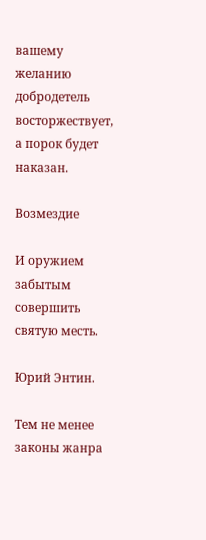вашему желанию добродетель восторжествует, а порок будет наказан.

Возмездие

И оружием забытым совершить святую месть.

Юрий Энтин.

Тем не менее законы жанра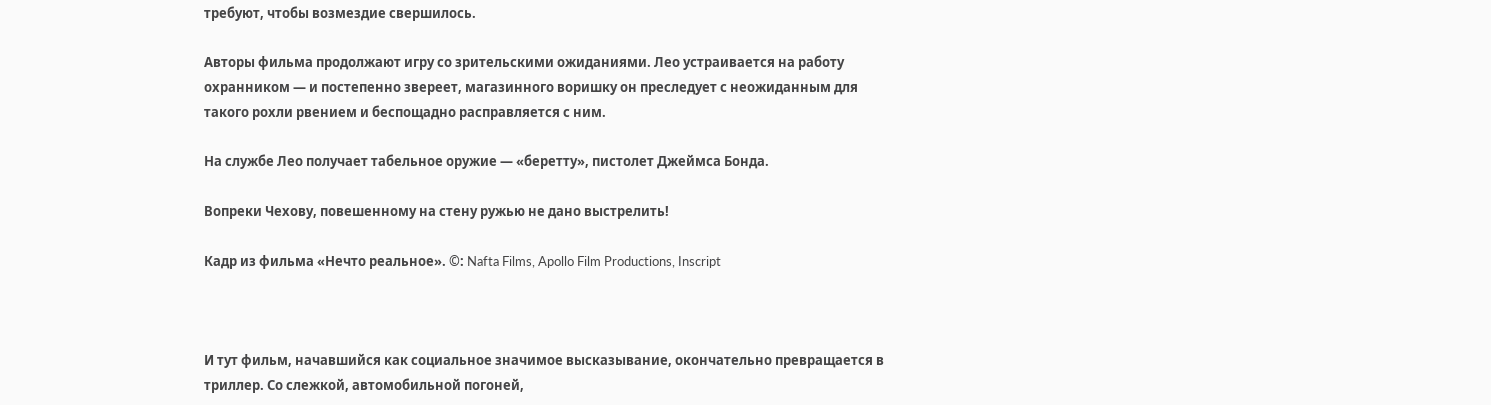требуют, чтобы возмездие свершилось.

Авторы фильма продолжают игру со зрительскими ожиданиями. Лео устраивается на работу охранником — и постепенно звереет, магазинного воришку он преследует с неожиданным для такого рохли рвением и беспощадно расправляется с ним.

На службе Лео получает табельное оружие — «беретту», пистолет Джеймса Бонда.

Вопреки Чехову, повешенному на стену ружью не дано выстрелить!

Кадр из фильма «Нечто реальное». ©: Nafta Films, Apollo Film Productions, Inscript



И тут фильм, начавшийся как социальное значимое высказывание, окончательно превращается в триллер. Со слежкой, автомобильной погоней,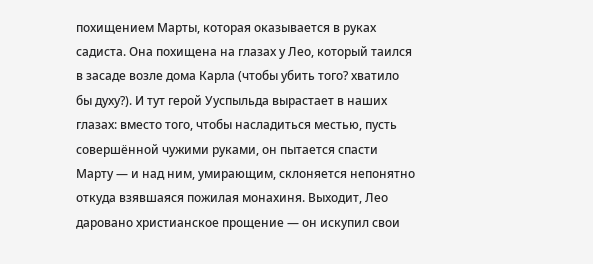похищением Марты, которая оказывается в руках садиста. Она похищена на глазах у Лео, который таился в засаде возле дома Карла (чтобы убить того? хватило бы духу?). И тут герой Ууспыльда вырастает в наших глазах: вместо того, чтобы насладиться местью, пусть совершённой чужими руками, он пытается спасти Марту — и над ним, умирающим, склоняется непонятно откуда взявшаяся пожилая монахиня. Выходит, Лео даровано христианское прощение — он искупил свои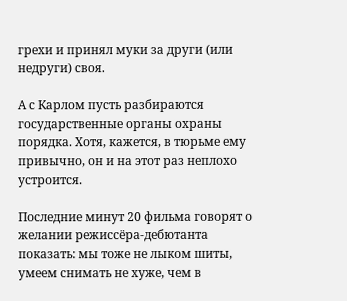грехи и принял муки за други (или недруги) своя.

А с Карлом пусть разбираются государственные органы охраны порядка. Хотя, кажется, в тюрьме ему привычно, он и на этот раз неплохо устроится.

Последние минут 20 фильма говорят о желании режиссёра-дебютанта показать: мы тоже не лыком шиты, умеем снимать не хуже, чем в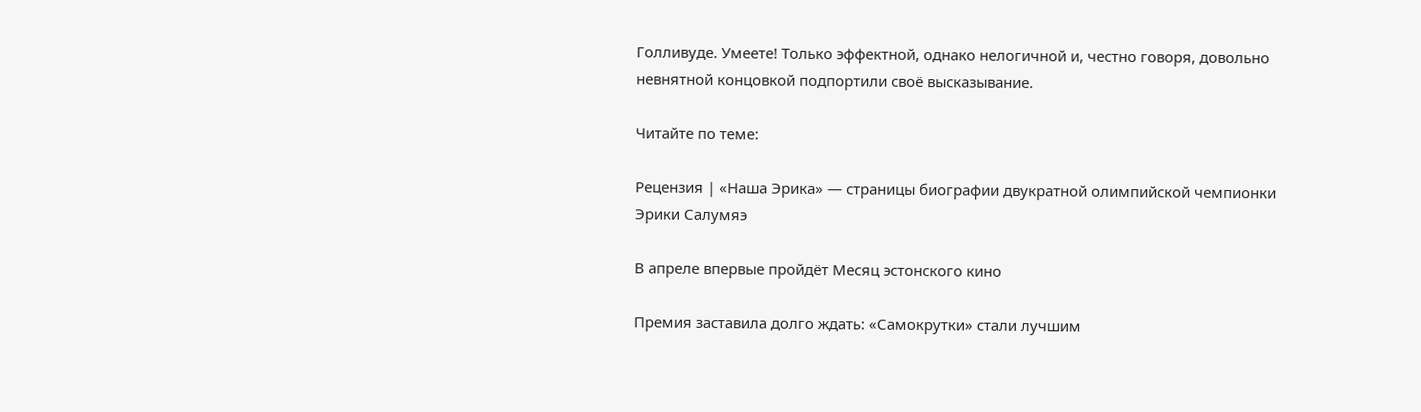Голливуде. Умеете! Только эффектной, однако нелогичной и, честно говоря, довольно невнятной концовкой подпортили своё высказывание.

Читайте по теме:

Рецензия | «Наша Эрика» — страницы биографии двукратной олимпийской чемпионки Эрики Салумяэ

В апреле впервые пройдёт Месяц эстонского кино

Премия заставила долго ждать: «Самокрутки» стали лучшим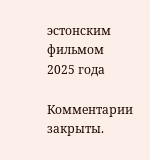эстонским фильмом 2025 года

Комментарии закрыты.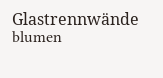Glastrennwände
blumen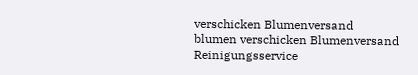verschicken Blumenversand
blumen verschicken Blumenversand
Reinigungsservice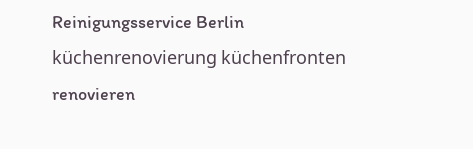Reinigungsservice Berlin
küchenrenovierung küchenfronten renovieren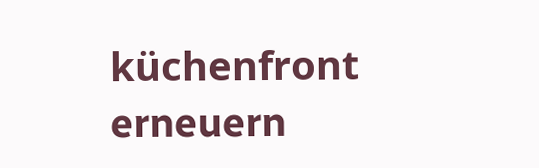küchenfront erneuern